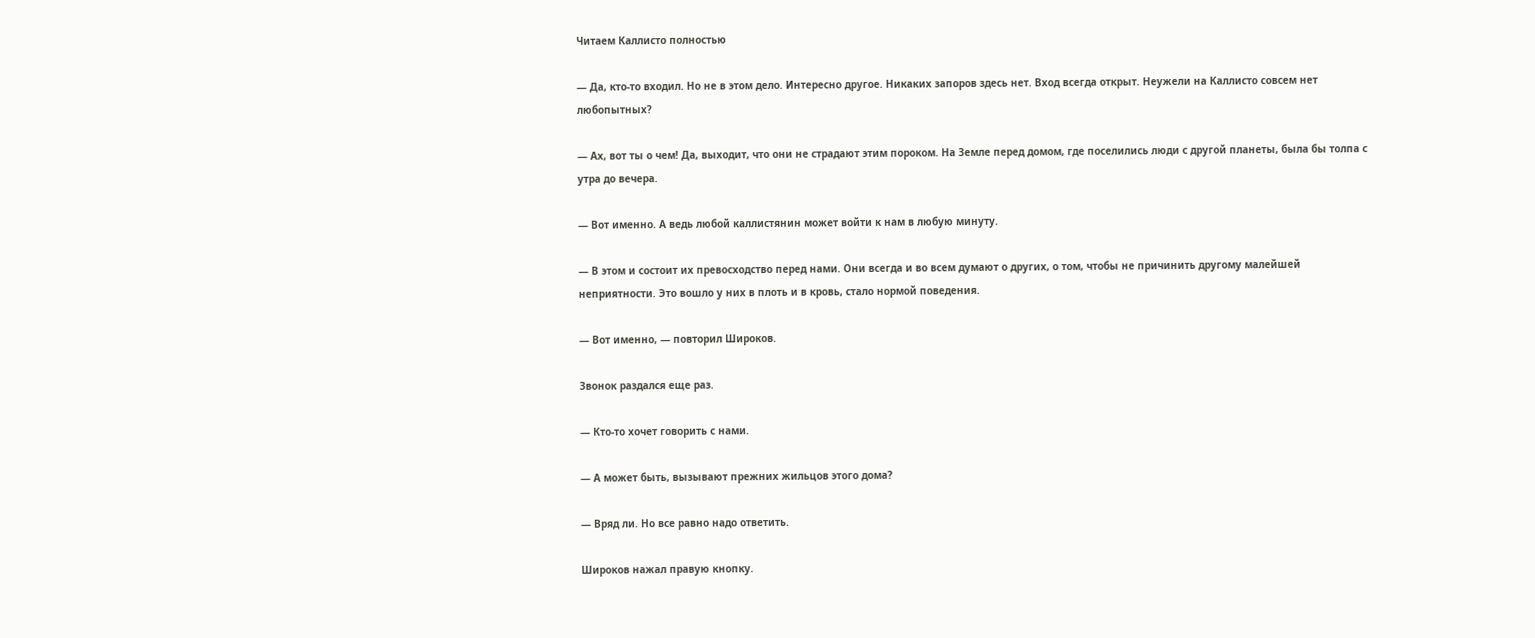Читаем Каллисто полностью

— Да, кто-то входил. Но не в этом дело. Интересно другое. Никаких запоров здесь нет. Вход всегда открыт. Неужели на Каллисто совсем нет любопытных?

— Ах, вот ты о чем! Да, выходит, что они не страдают этим пороком. На Земле перед домом, где поселились люди с другой планеты, была бы толпа с утра до вечера.

— Вот именно. А ведь любой каллистянин может войти к нам в любую минуту.

— В этом и состоит их превосходство перед нами. Они всегда и во всем думают о других, о том, чтобы не причинить другому малейшей неприятности. Это вошло у них в плоть и в кровь, стало нормой поведения.

— Вот именно, — повторил Широков.

Звонок раздался еще раз.

— Кто-то хочет говорить с нами.

— А может быть, вызывают прежних жильцов этого дома?

— Вряд ли. Но все равно надо ответить.

Широков нажал правую кнопку.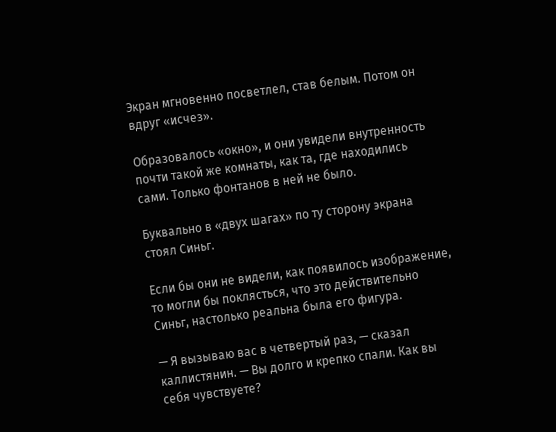Экран мгновенно посветлел, став белым. Потом он вдруг «исчез».

Образовалось «окно», и они увидели внутренность почти такой же комнаты, как та, где находились сами. Только фонтанов в ней не было.

Буквально в «двух шагах» по ту сторону экрана стоял Синьг.

Если бы они не видели, как появилось изображение, то могли бы поклясться, что это действительно Синьг, настолько реальна была его фигура.

— Я вызываю вас в четвертый раз, — сказал каллистянин. — Вы долго и крепко спали. Как вы себя чувствуете?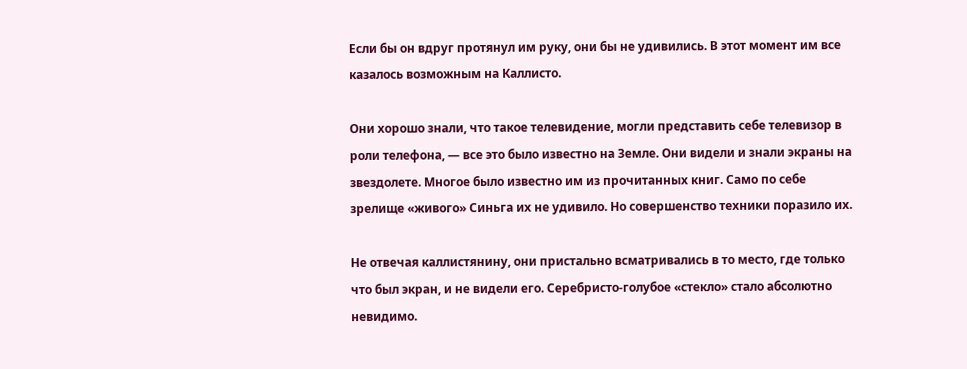Если бы он вдруг протянул им руку, они бы не удивились. В этот момент им все казалось возможным на Каллисто.

Они хорошо знали, что такое телевидение, могли представить себе телевизор в роли телефона, — все это было известно на Земле. Они видели и знали экраны на звездолете. Многое было известно им из прочитанных книг. Само по себе зрелище «живого» Синьга их не удивило. Но совершенство техники поразило их.

Не отвечая каллистянину, они пристально всматривались в то место, где только что был экран, и не видели его. Серебристо-голубое «стекло» стало абсолютно невидимо.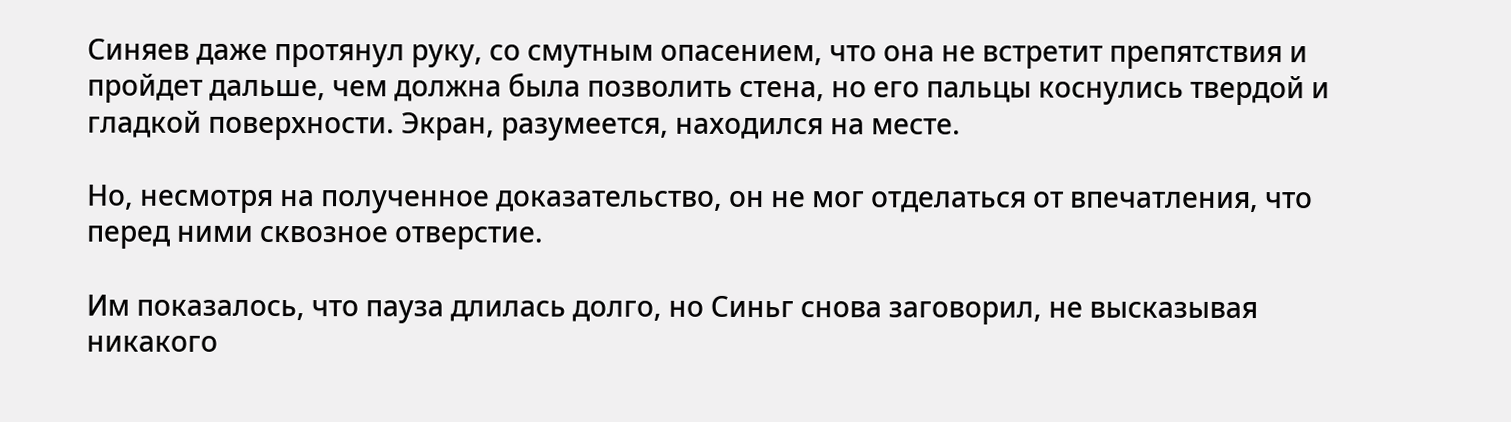Синяев даже протянул руку, со смутным опасением, что она не встретит препятствия и пройдет дальше, чем должна была позволить стена, но его пальцы коснулись твердой и гладкой поверхности. Экран, разумеется, находился на месте.

Но, несмотря на полученное доказательство, он не мог отделаться от впечатления, что перед ними сквозное отверстие.

Им показалось, что пауза длилась долго, но Синьг снова заговорил, не высказывая никакого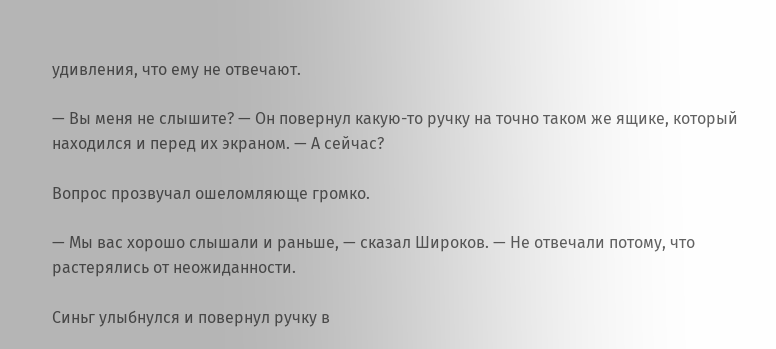удивления, что ему не отвечают.

— Вы меня не слышите? — Он повернул какую-то ручку на точно таком же ящике, который находился и перед их экраном. — А сейчас?

Вопрос прозвучал ошеломляюще громко.

— Мы вас хорошо слышали и раньше, — сказал Широков. — Не отвечали потому, что растерялись от неожиданности.

Синьг улыбнулся и повернул ручку в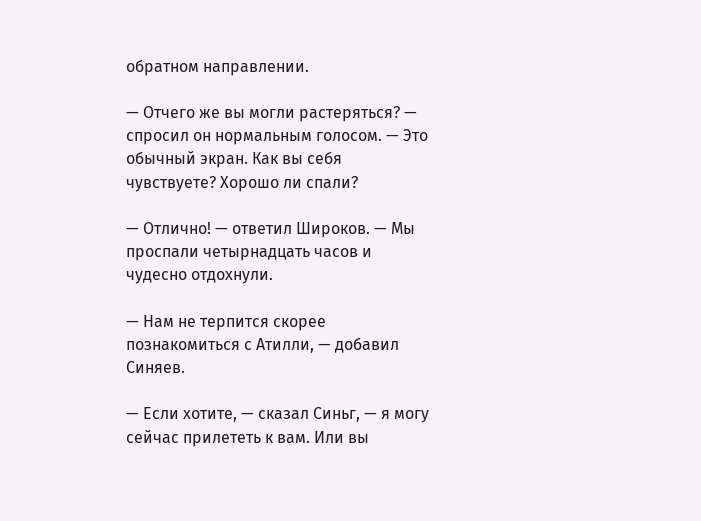обратном направлении.

— Отчего же вы могли растеряться? — спросил он нормальным голосом. — Это обычный экран. Как вы себя чувствуете? Хорошо ли спали?

— Отлично! — ответил Широков. — Мы проспали четырнадцать часов и чудесно отдохнули.

— Нам не терпится скорее познакомиться с Атилли, — добавил Синяев.

— Если хотите, — сказал Синьг, — я могу сейчас прилететь к вам. Или вы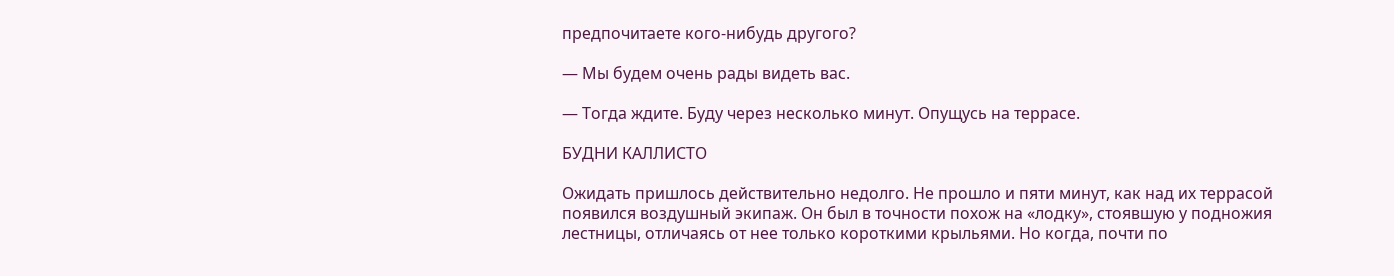предпочитаете кого-нибудь другого?

— Мы будем очень рады видеть вас.

— Тогда ждите. Буду через несколько минут. Опущусь на террасе.

БУДНИ КАЛЛИСТО

Ожидать пришлось действительно недолго. Не прошло и пяти минут, как над их террасой появился воздушный экипаж. Он был в точности похож на «лодку», стоявшую у подножия лестницы, отличаясь от нее только короткими крыльями. Но когда, почти по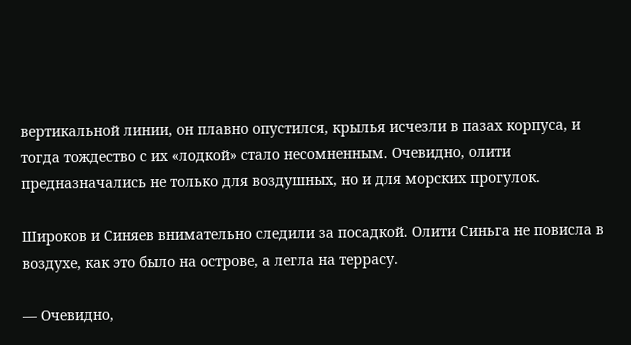вертикальной линии, он плавно опустился, крылья исчезли в пазах корпуса, и тогда тождество с их «лодкой» стало несомненным. Очевидно, олити предназначались не только для воздушных, но и для морских прогулок.

Широков и Синяев внимательно следили за посадкой. Олити Синьга не повисла в воздухе, как это было на острове, а легла на террасу.

— Очевидно,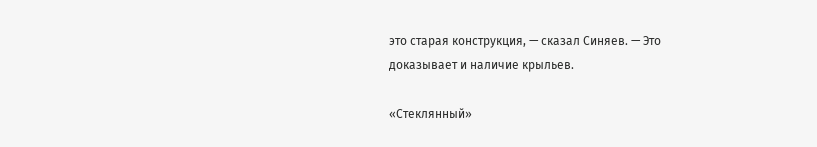это старая конструкция, — сказал Синяев. — Это доказывает и наличие крыльев.

«Стеклянный»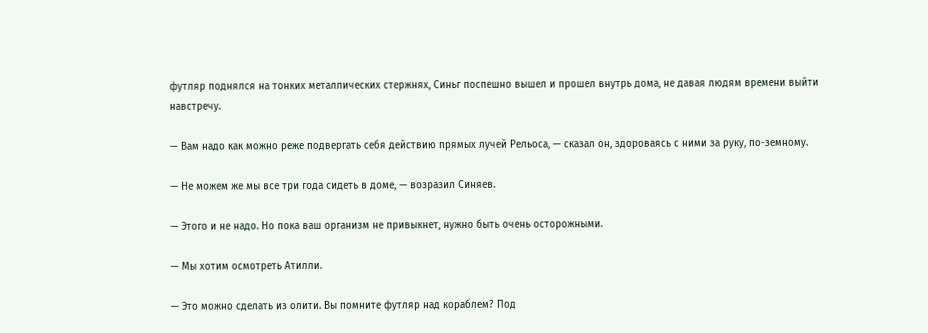футляр поднялся на тонких металлических стержнях, Синьг поспешно вышел и прошел внутрь дома, не давая людям времени выйти навстречу.

— Вам надо как можно реже подвергать себя действию прямых лучей Рельоса, — сказал он, здороваясь с ними за руку, по-земному.

— Не можем же мы все три года сидеть в доме, — возразил Синяев.

— Этого и не надо. Но пока ваш организм не привыкнет, нужно быть очень осторожными.

— Мы хотим осмотреть Атилли.

— Это можно сделать из олити. Вы помните футляр над кораблем? Под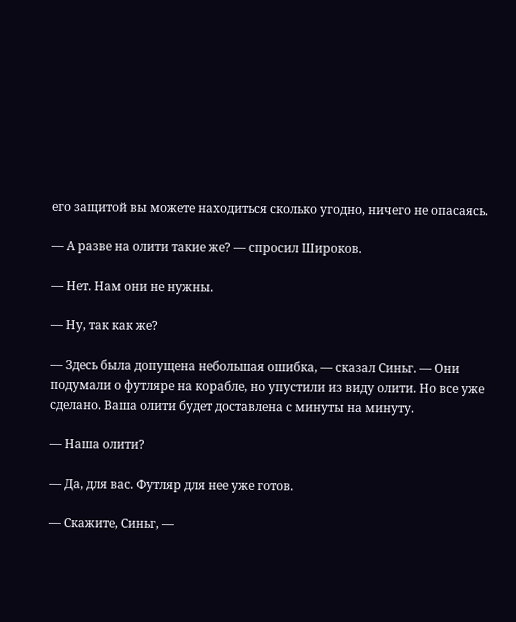его защитой вы можете находиться сколько угодно, ничего не опасаясь.

— А разве на олити такие же? — спросил Широков.

— Нет. Нам они не нужны.

— Ну, так как же?

— Здесь была допущена небольшая ошибка, — сказал Синьг. — Они подумали о футляре на корабле, но упустили из виду олити. Но все уже сделано. Ваша олити будет доставлена с минуты на минуту.

— Наша олити?

— Да, для вас. Футляр для нее уже готов.

— Скажите, Синьг, —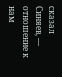сказал Синяев, — отношение к нам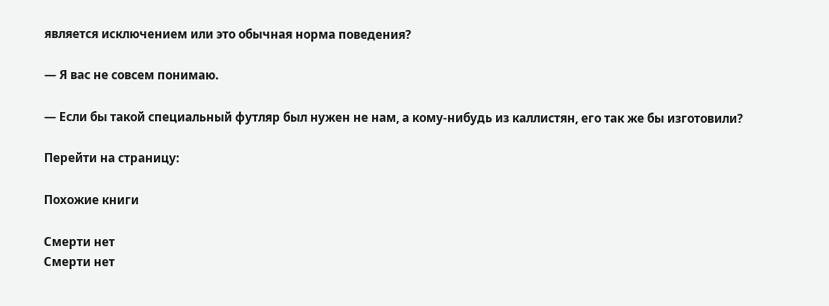является исключением или это обычная норма поведения?

— Я вас не совсем понимаю.

— Если бы такой специальный футляр был нужен не нам, а кому-нибудь из каллистян, его так же бы изготовили?

Перейти на страницу:

Похожие книги

Смерти нет
Смерти нет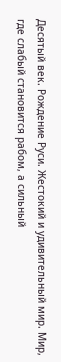Десятый век. Рождение Руси. Жестокий и удивительный мир. Мир, где слабый становится рабом, а сильный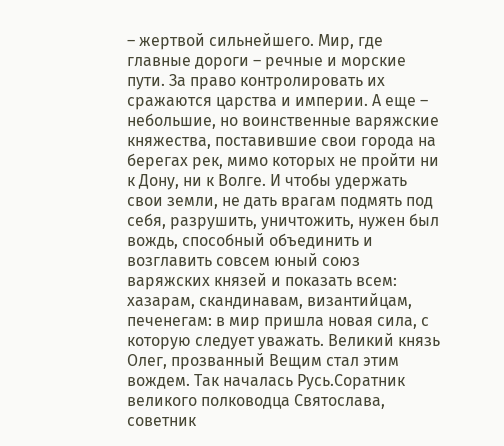– жертвой сильнейшего. Мир, где главные дороги – речные и морские пути. За право контролировать их сражаются царства и империи. А еще – небольшие, но воинственные варяжские княжества, поставившие свои города на берегах рек, мимо которых не пройти ни к Дону, ни к Волге. И чтобы удержать свои земли, не дать врагам подмять под себя, разрушить, уничтожить, нужен был вождь, способный объединить и возглавить совсем юный союз варяжских князей и показать всем: хазарам, скандинавам, византийцам, печенегам: в мир пришла новая сила, с которую следует уважать. Великий князь Олег, прозванный Вещим стал этим вождем. Так началась Русь.Соратник великого полководца Святослава, советник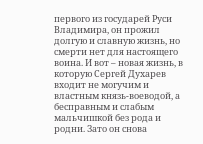первого из государей Руси Владимира, он прожил долгую и славную жизнь, но смерти нет для настоящего воина. И вот – новая жизнь, в которую Сергей Духарев входит не могучим и властным князь-воеводой, а бесправным и слабым мальчишкой без рода и родни. Зато он снова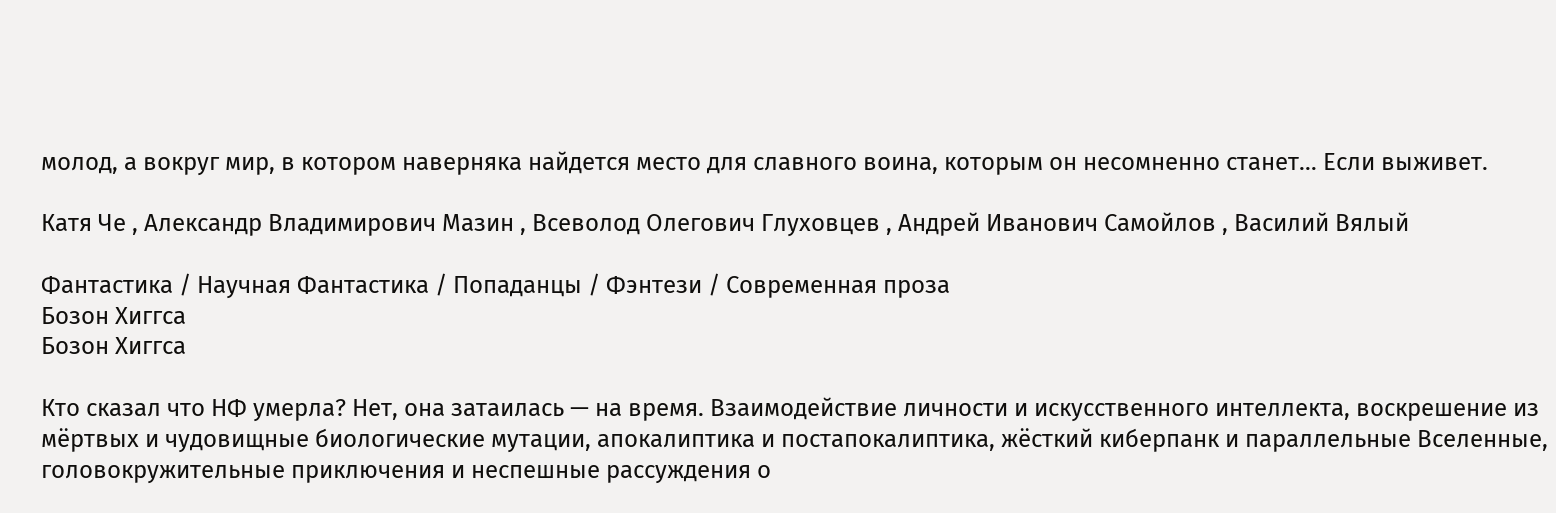молод, а вокруг мир, в котором наверняка найдется место для славного воина, которым он несомненно станет… Если выживет.

Катя Че , Александр Владимирович Мазин , Всеволод Олегович Глуховцев , Андрей Иванович Самойлов , Василий Вялый

Фантастика / Научная Фантастика / Попаданцы / Фэнтези / Современная проза
Бозон Хиггса
Бозон Хиггса

Кто сказал что НФ умерла? Нет, она затаилась — на время. Взаимодействие личности и искусственного интеллекта, воскрешение из мёртвых и чудовищные биологические мутации, апокалиптика и постапокалиптика, жёсткий киберпанк и параллельные Вселенные, головокружительные приключения и неспешные рассуждения о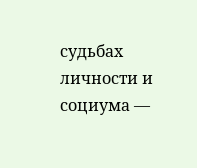судьбах личности и социума —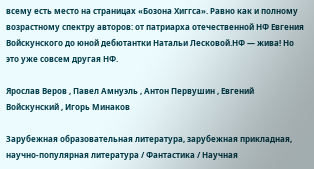всему есть место на страницах «Бозона Хиггса». Равно как и полному возрастному спектру авторов: от патриарха отечественной НФ Евгения Войскунского до юной дебютантки Натальи Лесковой.НФ — жива! Но это уже совсем другая НФ.

Ярослав Веров , Павел Амнуэль , Антон Первушин , Евгений Войскунский , Игорь Минаков

Зарубежная образовательная литература, зарубежная прикладная, научно-популярная литература / Фантастика / Научная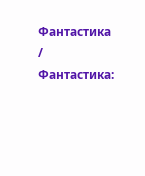Фантастика / Фантастика: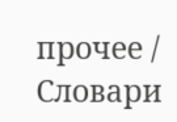прочее / Словари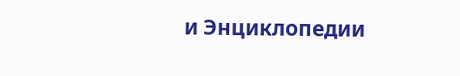и Энциклопедии